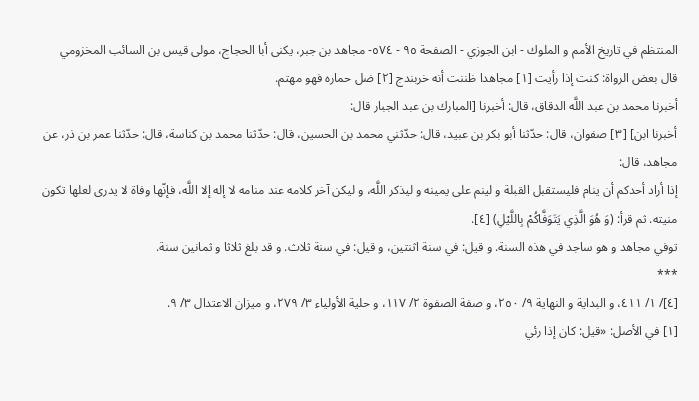المنتظم في تاريخ الأمم و الملوك - ابن الجوزي - الصفحة ٩٥ - ٥٧٤- مجاهد بن جبر، يكنى أبا الحجاج، مولى قيس بن السائب المخزومي
قال بعض الرواة: كنت إذا رأيت [١] مجاهدا ظننت أنه خربندج [٢] ضل حماره فهو مهتم.
أخبرنا محمد بن عبد اللَّه الدقاق، قال: أخبرنا [المبارك بن عبد الجبار قال:
أخبرنا ابن] [٣] صفوان، قال: حدّثنا أبو بكر بن عبيد، قال: حدّثني محمد بن الحسين، قال: حدّثنا محمد بن كناسة، قال: حدّثنا عمر بن ذر، عن مجاهد، قال:
إذا أراد أحدكم أن ينام فليستقبل القبلة و لينم على يمينه و ليذكر اللَّه، و ليكن آخر كلامه عند منامه لا إله إلا اللَّه، فإنّها وفاة لا يدرى لعلها تكون منيته. ثم قرأ: (وَ هُوَ الَّذِي يَتَوَفَّاكُمْ بِاللَّيْلِ) [٤].
توفي مجاهد و هو ساجد في هذه السنة. و قيل: في سنة اثنتين، و قيل: في سنة ثلاث. و قد بلغ ثلاثا و ثمانين سنة.
***
[٤]/ ١/ ٤١١، و البداية و النهاية ٩/ ٢٥٠، و صفة الصفوة ٢/ ١١٧، و حلية الأولياء ٣/ ٢٧٩، و ميزان الاعتدال ٣/ ٩.
[١] في الأصل: «قيل: كان إذا رئي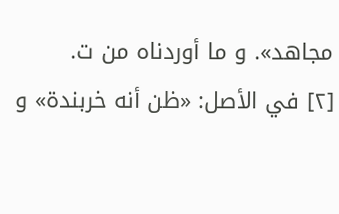مجاهد». و ما أوردناه من ت.
[٢] في الأصل: «ظن أنه خربندة» و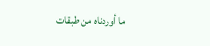ما أوردناه من طبقات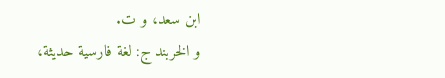ابن سعد، و ت.
و الخربند ج: لغة فارسية حديثة،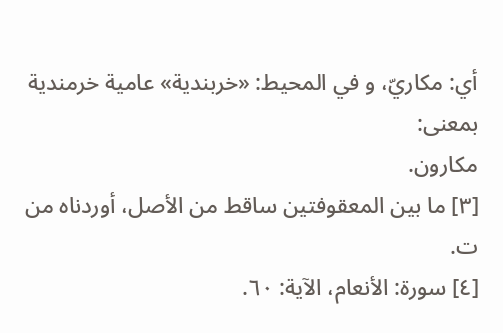أي: مكاريّ، و في المحيط: «خربندية» عامية خرمندية بمعنى:
مكارون.
[٣] ما بين المعقوفتين ساقط من الأصل، أوردناه من ت.
[٤] سورة: الأنعام، الآية: ٦٠.